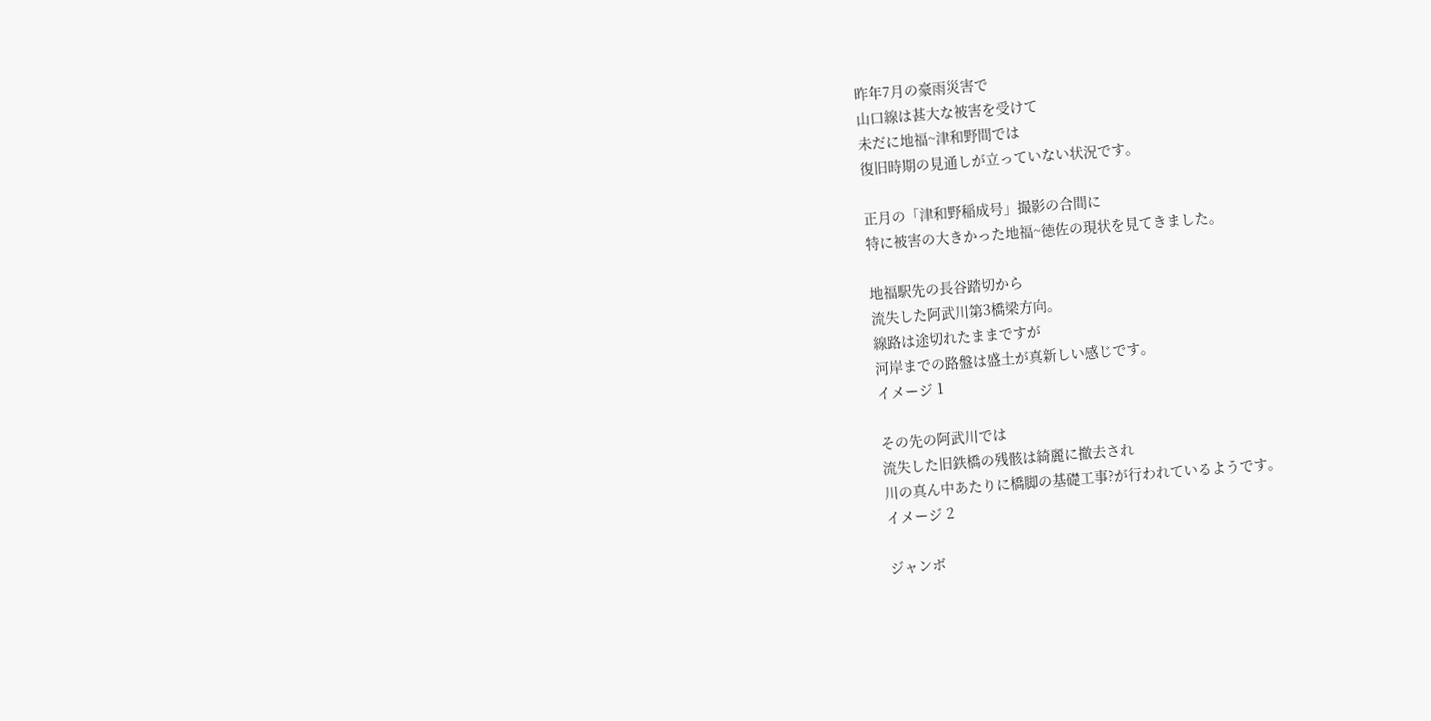昨年7月の豪雨災害で
山口線は甚大な被害を受けて
未だに地福~津和野間では
復旧時期の見通しが立っていない状況です。

正月の「津和野稲成号」撮影の合間に
特に被害の大きかった地福~徳佐の現状を見てきました。

地福駅先の長谷踏切から
流失した阿武川第3橋梁方向。
線路は途切れたままですが
河岸までの路盤は盛土が真新しい感じです。
イメージ 1

その先の阿武川では
流失した旧鉄橋の残骸は綺麗に撤去され
川の真ん中あたりに橋脚の基礎工事?が行われているようです。
イメージ 2

ジャンボ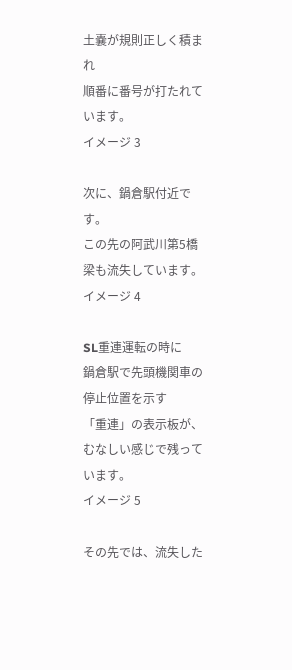土嚢が規則正しく積まれ
順番に番号が打たれています。
イメージ 3

次に、鍋倉駅付近です。
この先の阿武川第5橋梁も流失しています。
イメージ 4

SL重連運転の時に
鍋倉駅で先頭機関車の停止位置を示す
「重連」の表示板が、むなしい感じで残っています。
イメージ 5

その先では、流失した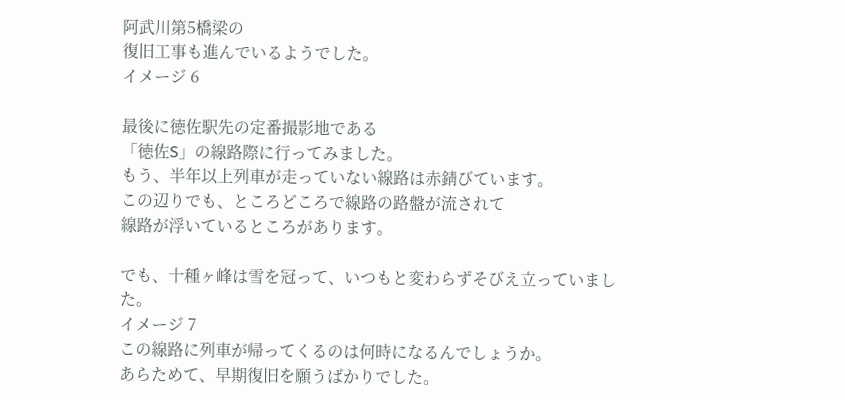阿武川第5橋梁の
復旧工事も進んでいるようでした。
イメージ 6

最後に徳佐駅先の定番撮影地である
「徳佐S」の線路際に行ってみました。
もう、半年以上列車が走っていない線路は赤錆びています。
この辺りでも、ところどころで線路の路盤が流されて
線路が浮いているところがあります。

でも、十種ヶ峰は雪を冠って、いつもと変わらずそびえ立っていました。
イメージ 7
この線路に列車が帰ってくるのは何時になるんでしょうか。
あらためて、早期復旧を願うばかりでした。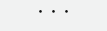・・・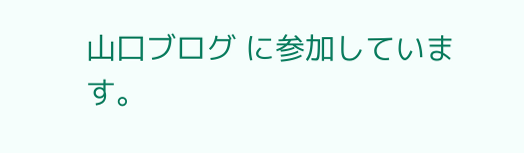山口ブログ に参加しています。